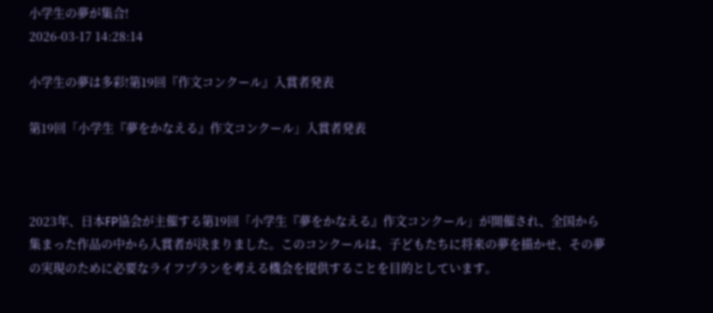小学生の夢が集合!
2026-03-17 14:28:14

小学生の夢は多彩!第19回『作文コンクール』入賞者発表

第19回「小学生『夢をかなえる』作文コンクール」入賞者発表



2023年、日本FP協会が主催する第19回「小学生『夢をかなえる』作文コンクール」が開催され、全国から集まった作品の中から入賞者が決まりました。このコンクールは、子どもたちに将来の夢を描かせ、その夢の実現のために必要なライフプランを考える機会を提供することを目的としています。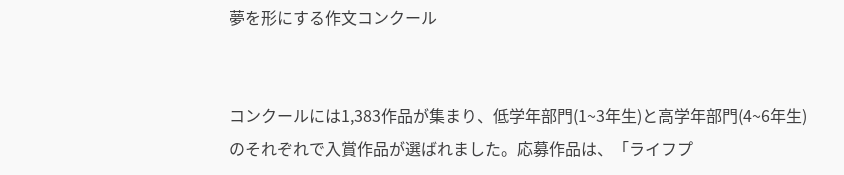夢を形にする作文コンクール


コンクールには1,383作品が集まり、低学年部門(1~3年生)と高学年部門(4~6年生)のそれぞれで入賞作品が選ばれました。応募作品は、「ライフプ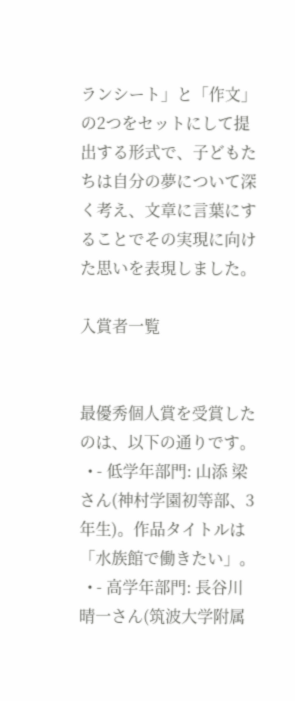ランシート」と「作文」の2つをセットにして提出する形式で、子どもたちは自分の夢について深く考え、文章に言葉にすることでその実現に向けた思いを表現しました。

入賞者一覧


最優秀個人賞を受賞したのは、以下の通りです。
  • - 低学年部門: 山添 梁さん(神村学園初等部、3年生)。作品タイトルは「水族館で働きたい」。
  • - 高学年部門: 長谷川 晴一さん(筑波大学附属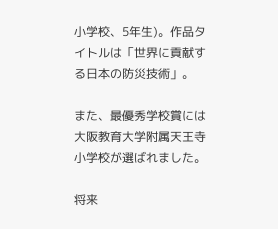小学校、5年生)。作品タイトルは「世界に貢献する日本の防災技術」。

また、最優秀学校賞には大阪教育大学附属天王寺小学校が選ばれました。

将来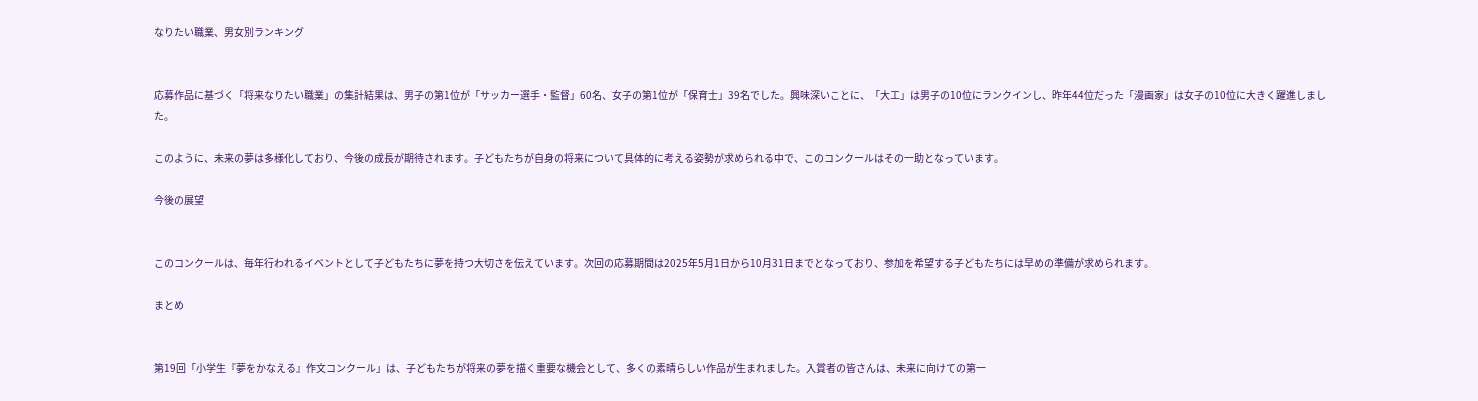なりたい職業、男女別ランキング


応募作品に基づく「将来なりたい職業」の集計結果は、男子の第1位が「サッカー選手・監督」60名、女子の第1位が「保育士」39名でした。興味深いことに、「大工」は男子の10位にランクインし、昨年44位だった「漫画家」は女子の10位に大きく躍進しました。

このように、未来の夢は多様化しており、今後の成長が期待されます。子どもたちが自身の将来について具体的に考える姿勢が求められる中で、このコンクールはその一助となっています。

今後の展望


このコンクールは、毎年行われるイベントとして子どもたちに夢を持つ大切さを伝えています。次回の応募期間は2025年5月1日から10月31日までとなっており、参加を希望する子どもたちには早めの準備が求められます。

まとめ


第19回「小学生『夢をかなえる』作文コンクール」は、子どもたちが将来の夢を描く重要な機会として、多くの素晴らしい作品が生まれました。入賞者の皆さんは、未来に向けての第一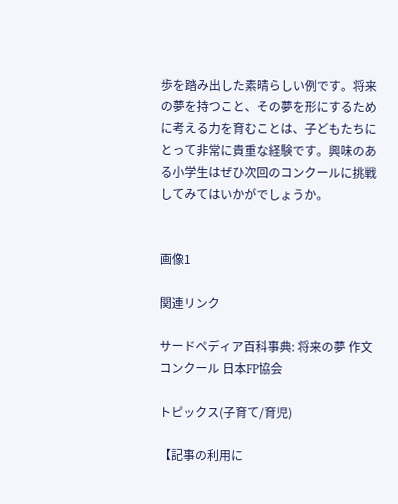歩を踏み出した素晴らしい例です。将来の夢を持つこと、その夢を形にするために考える力を育むことは、子どもたちにとって非常に貴重な経験です。興味のある小学生はぜひ次回のコンクールに挑戦してみてはいかがでしょうか。


画像1

関連リンク

サードペディア百科事典: 将来の夢 作文コンクール 日本FP協会

トピックス(子育て/育児)

【記事の利用に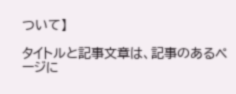ついて】

タイトルと記事文章は、記事のあるページに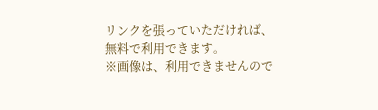リンクを張っていただければ、無料で利用できます。
※画像は、利用できませんので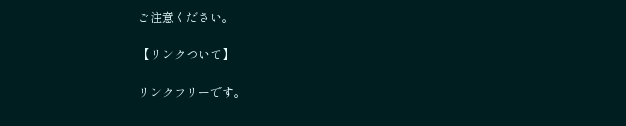ご注意ください。

【リンクついて】

リンクフリーです。